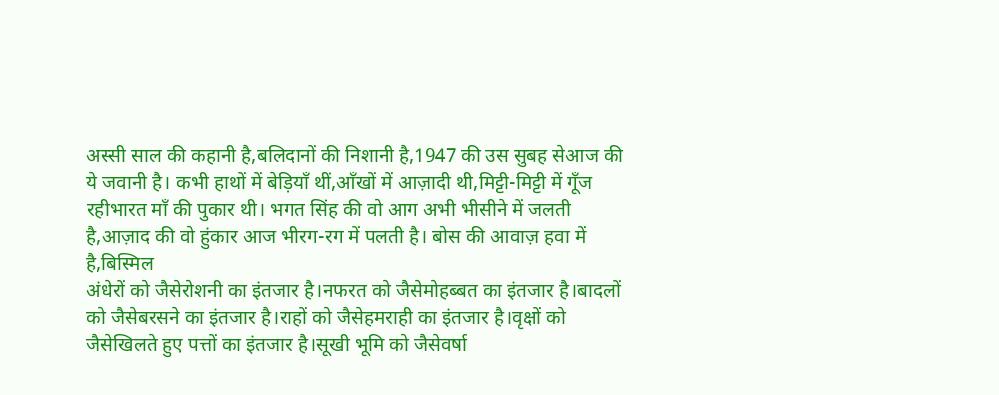अस्सी साल की कहानी है,बलिदानों की निशानी है,1947 की उस सुबह सेआज की ये जवानी है। कभी हाथों में बेड़ियाँ थीं,आँखों में आज़ादी थी,मिट्टी-मिट्टी में गूँज रहीभारत माँ की पुकार थी। भगत सिंह की वो आग अभी भीसीने में जलती है,आज़ाद की वो हुंकार आज भीरग-रग में पलती है। बोस की आवाज़ हवा में है,बिस्मिल
अंधेरों को जैसेरोशनी का इंतजार है।नफरत को जैसेमोहब्बत का इंतजार है।बादलों को जैसेबरसने का इंतजार है।राहों को जैसेहमराही का इंतजार है।वृक्षों को जैसेखिलते हुए पत्तों का इंतजार है।सूखी भूमि को जैसेवर्षा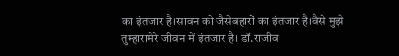का इंतजार है।सावन को जैसेबहारों का इंतजार है।वैसे मुझे तुम्हारामेरे जीवन में इंतजार है। डॉ.राजीव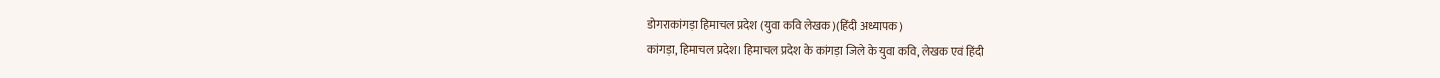डोगराकांगड़ा हिमाचल प्रदेश (युवा कवि लेखक)(हिंदी अध्यापक)
कांगड़ा, हिमाचल प्रदेश। हिमाचल प्रदेश के कांगड़ा जिले के युवा कवि, लेखक एवं हिंदी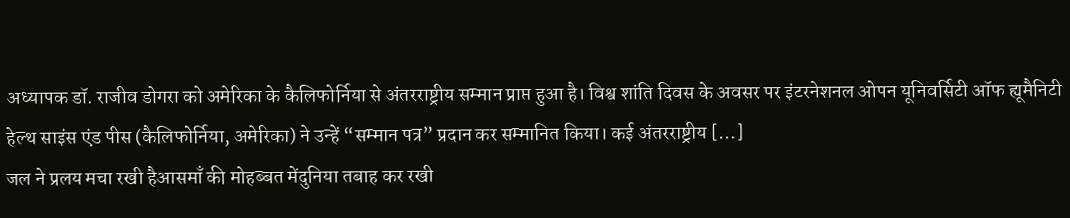अध्यापक डॉ. राजीव डोगरा को अमेरिका के कैलिफोर्निया से अंतरराष्ट्रीय सम्मान प्राप्त हुआ है। विश्व शांति दिवस के अवसर पर इंटरनेशनल ओपन यूनिवर्सिटी ऑफ ह्यूमैनिटी हेल्थ साइंस एंड पीस (कैलिफोर्निया, अमेरिका) ने उन्हें “सम्मान पत्र” प्रदान कर सम्मानित किया। कई अंतरराष्ट्रीय […]
जल ने प्रलय मचा रखी हैआसमाँ की मोहब्बत मेंदुनिया तबाह कर रखी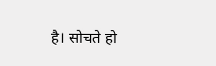है। सोचते हो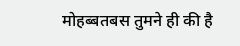मोहब्बतबस तुमने ही की है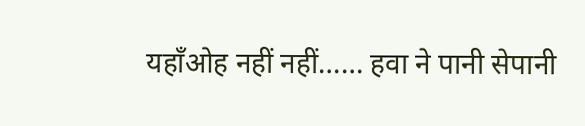यहाँओह नहीं नहीं…… हवा ने पानी सेपानी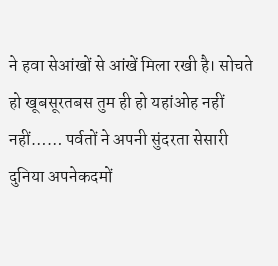ने हवा सेआंखों से आंखें मिला रखी है। सोचते हो खूबसूरतबस तुम ही हो यहांओह नहीं नहीं…… पर्वतों ने अपनी सुंदरता सेसारी दुनिया अपनेकदमों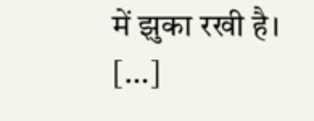में झुका रखी है। […]